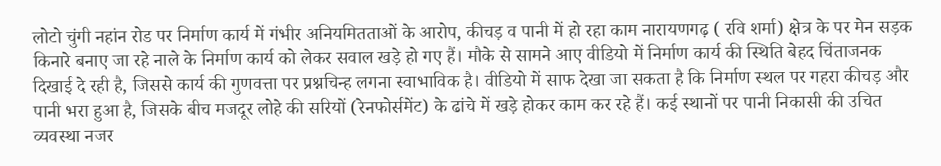लोटो चुंगी नहांन रोड पर निर्माण कार्य में गंभीर अनियमितताओं के आरोप, कीचड़ व पानी में हो रहा काम नारायणगढ़ ( रवि शर्मा) क्षेत्र के पर मेन सड़क किनारे बनाए जा रहे नाले के निर्माण कार्य को लेकर सवाल खड़े हो गए हैं। मौके से सामने आए वीडियो में निर्माण कार्य की स्थिति बेहद चिंताजनक दिखाई दे रही है, जिससे कार्य की गुणवत्ता पर प्रश्नचिन्ह लगना स्वाभाविक है। वीडियो में साफ देखा जा सकता है कि निर्माण स्थल पर गहरा कीचड़ और पानी भरा हुआ है, जिसके बीच मजदूर लोहे की सरियों (रेनफोर्समेंट) के ढांचे में खड़े होकर काम कर रहे हैं। कई स्थानों पर पानी निकासी की उचित व्यवस्था नजर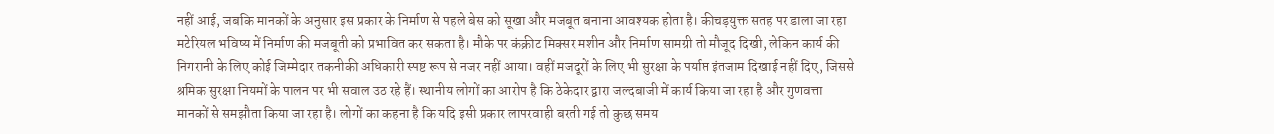नहीं आई, जबकि मानकों के अनुसार इस प्रकार के निर्माण से पहले बेस को सूखा और मजबूत बनाना आवश्यक होता है। कीचड़युक्त सतह पर डाला जा रहा मटेरियल भविष्य में निर्माण की मजबूती को प्रभावित कर सकता है। मौके पर कंक्रीट मिक्सर मशीन और निर्माण सामग्री तो मौजूद दिखी, लेकिन कार्य की निगरानी के लिए कोई जिम्मेदार तकनीकी अधिकारी स्पष्ट रूप से नजर नहीं आया। वहीं मजदूरों के लिए भी सुरक्षा के पर्याप्त इंतजाम दिखाई नहीं दिए, जिससे श्रमिक सुरक्षा नियमों के पालन पर भी सवाल उठ रहे हैं। स्थानीय लोगों का आरोप है कि ठेकेदार द्वारा जल्दबाजी में कार्य किया जा रहा है और गुणवत्ता मानकों से समझौता किया जा रहा है। लोगों का कहना है कि यदि इसी प्रकार लापरवाही बरती गई तो कुछ समय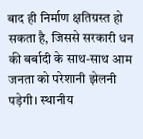बाद ही निर्माण क्षतिग्रस्त हो सकता है, जिससे सरकारी धन की बर्बादी के साथ-साथ आम जनता को परेशानी झेलनी पड़ेगी। स्थानीय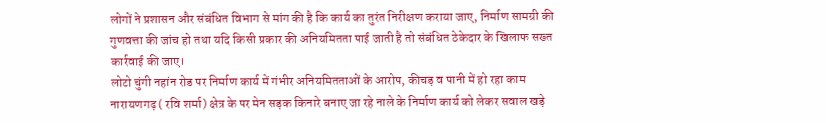लोगों ने प्रशासन और संबंधित विभाग से मांग की है कि कार्य का तुरंत निरीक्षण कराया जाए, निर्माण सामग्री की गुणवत्ता की जांच हो तथा यदि किसी प्रकार की अनियमितता पाई जाती है तो संबंधित ठेकेदार के खिलाफ सख्त कार्रवाई की जाए।
लोटो चुंगी नहांन रोड पर निर्माण कार्य में गंभीर अनियमितताओं के आरोप, कीचड़ व पानी में हो रहा काम नारायणगढ़ ( रवि शर्मा) क्षेत्र के पर मेन सड़क किनारे बनाए जा रहे नाले के निर्माण कार्य को लेकर सवाल खड़े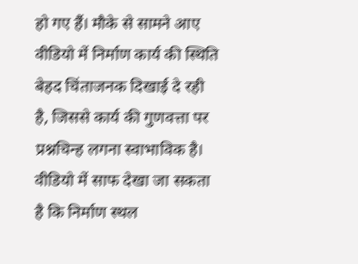हो गए हैं। मौके से सामने आए वीडियो में निर्माण कार्य की स्थिति बेहद चिंताजनक दिखाई दे रही है, जिससे कार्य की गुणवत्ता पर प्रश्नचिन्ह लगना स्वाभाविक है। वीडियो में साफ देखा जा सकता है कि निर्माण स्थल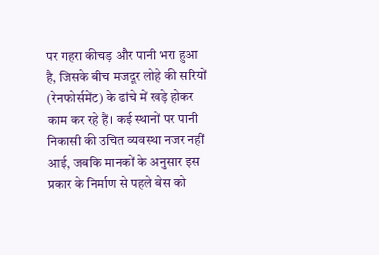पर गहरा कीचड़ और पानी भरा हुआ है, जिसके बीच मजदूर लोहे की सरियों (रेनफोर्समेंट) के ढांचे में खड़े होकर काम कर रहे हैं। कई स्थानों पर पानी निकासी की उचित व्यवस्था नजर नहीं आई, जबकि मानकों के अनुसार इस प्रकार के निर्माण से पहले बेस को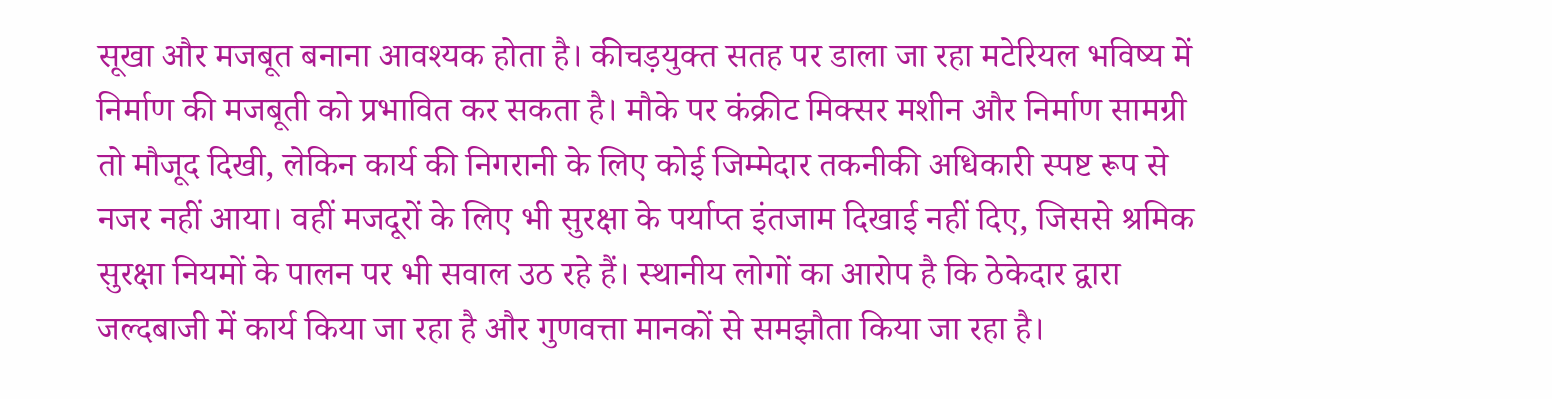सूखा और मजबूत बनाना आवश्यक होता है। कीचड़युक्त सतह पर डाला जा रहा मटेरियल भविष्य में निर्माण की मजबूती को प्रभावित कर सकता है। मौके पर कंक्रीट मिक्सर मशीन और निर्माण सामग्री तो मौजूद दिखी, लेकिन कार्य की निगरानी के लिए कोई जिम्मेदार तकनीकी अधिकारी स्पष्ट रूप से नजर नहीं आया। वहीं मजदूरों के लिए भी सुरक्षा के पर्याप्त इंतजाम दिखाई नहीं दिए, जिससे श्रमिक सुरक्षा नियमों के पालन पर भी सवाल उठ रहे हैं। स्थानीय लोगों का आरोप है कि ठेकेदार द्वारा जल्दबाजी में कार्य किया जा रहा है और गुणवत्ता मानकों से समझौता किया जा रहा है।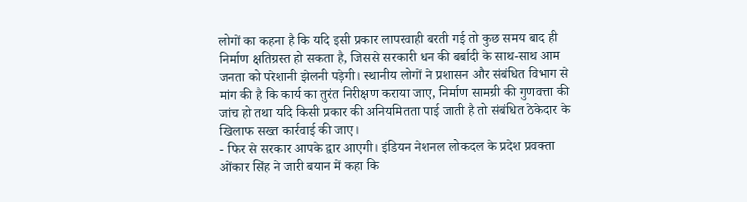लोगों का कहना है कि यदि इसी प्रकार लापरवाही बरती गई तो कुछ समय बाद ही निर्माण क्षतिग्रस्त हो सकता है, जिससे सरकारी धन की बर्बादी के साथ-साथ आम जनता को परेशानी झेलनी पड़ेगी। स्थानीय लोगों ने प्रशासन और संबंधित विभाग से मांग की है कि कार्य का तुरंत निरीक्षण कराया जाए, निर्माण सामग्री की गुणवत्ता की जांच हो तथा यदि किसी प्रकार की अनियमितता पाई जाती है तो संबंधित ठेकेदार के खिलाफ सख्त कार्रवाई की जाए।
- फिर से सरकार आपके द्वार आएगी। इंडियन नेशनल लोकदल के प्रदेश प्रवक्ता ओंकार सिंह ने जारी बयान में कहा कि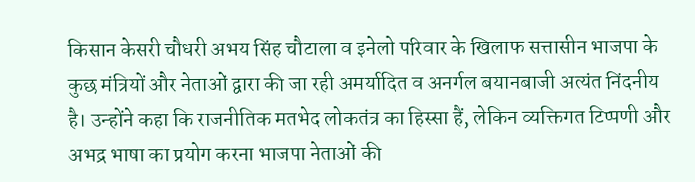किसान केसरी चौधरी अभय सिंह चौटाला व इनेलो परिवार के खिलाफ सत्तासीन भाजपा के कुछ मंत्रियों और नेताओं द्वारा की जा रही अमर्यादित व अनर्गल बयानबाजी अत्यंत निंदनीय है। उन्होंने कहा कि राजनीतिक मतभेद लोकतंत्र का हिस्सा हैं, लेकिन व्यक्तिगत टिप्पणी और अभद्र भाषा का प्रयोग करना भाजपा नेताओं की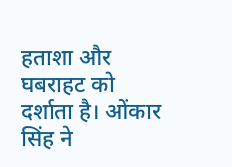हताशा और घबराहट को दर्शाता है। ओंकार सिंह ने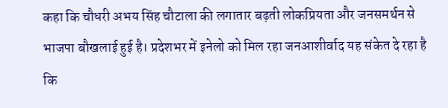कहा कि चौधरी अभय सिंह चौटाला की लगातार बढ़ती लोकप्रियता और जनसमर्थन से भाजपा बौखलाई हुई है। प्रदेशभर में इनेलो को मिल रहा जनआशीर्वाद यह संकेत दे रहा है कि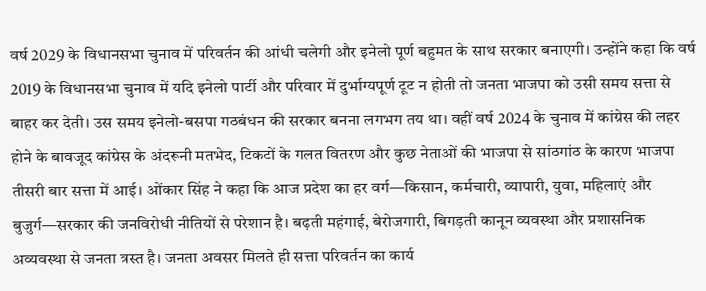वर्ष 2029 के विधानसभा चुनाव में परिवर्तन की आंधी चलेगी और इनेलो पूर्ण बहुमत के साथ सरकार बनाएगी। उन्होंने कहा कि वर्ष 2019 के विधानसभा चुनाव में यदि इनेलो पार्टी और परिवार में दुर्भाग्यपूर्ण टूट न होती तो जनता भाजपा को उसी समय सत्ता से बाहर कर देती। उस समय इनेलो-बसपा गठबंधन की सरकार बनना लगभग तय था। वहीं वर्ष 2024 के चुनाव में कांग्रेस की लहर होने के बावजूद कांग्रेस के अंदरूनी मतभेद, टिकटों के गलत वितरण और कुछ नेताओं की भाजपा से सांठगांठ के कारण भाजपा तीसरी बार सत्ता में आई। ओंकार सिंह ने कहा कि आज प्रदेश का हर वर्ग—किसान, कर्मचारी, व्यापारी, युवा, महिलाएं और बुजुर्ग—सरकार की जनविरोधी नीतियों से परेशान है। बढ़ती महंगाई, बेरोजगारी, बिगड़ती कानून व्यवस्था और प्रशासनिक अव्यवस्था से जनता त्रस्त है। जनता अवसर मिलते ही सत्ता परिवर्तन का कार्य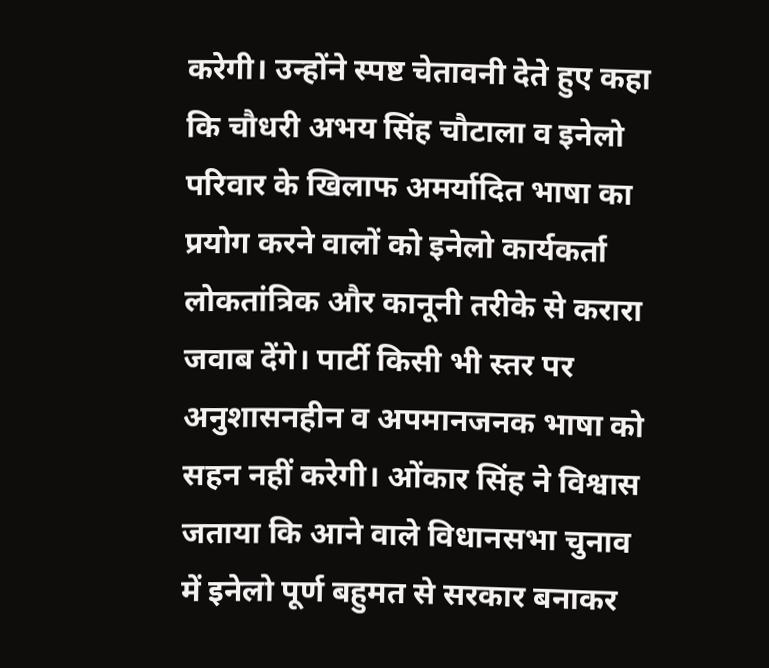करेगी। उन्होंने स्पष्ट चेतावनी देते हुए कहा कि चौधरी अभय सिंह चौटाला व इनेलो परिवार के खिलाफ अमर्यादित भाषा का प्रयोग करने वालों को इनेलो कार्यकर्ता लोकतांत्रिक और कानूनी तरीके से करारा जवाब देंगे। पार्टी किसी भी स्तर पर अनुशासनहीन व अपमानजनक भाषा को सहन नहीं करेगी। ओंकार सिंह ने विश्वास जताया कि आने वाले विधानसभा चुनाव में इनेलो पूर्ण बहुमत से सरकार बनाकर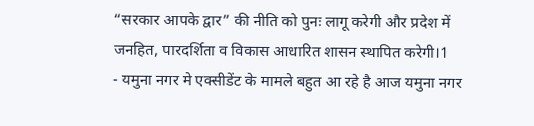“सरकार आपके द्वार” की नीति को पुनः लागू करेगी और प्रदेश में जनहित, पारदर्शिता व विकास आधारित शासन स्थापित करेगी।1
- यमुना नगर मे एक्सीडेंट के मामले बहुत आ रहे है आज यमुना नगर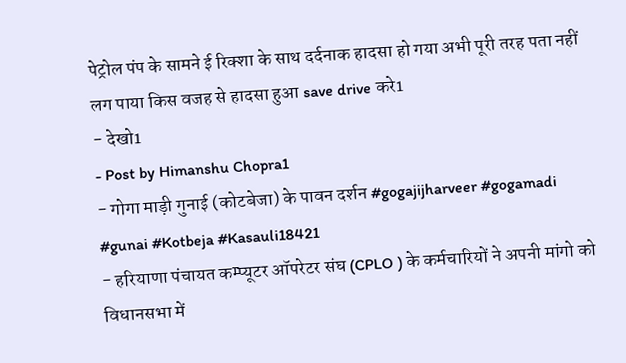पेट्रोल पंप के सामने ई रिक्शा के साथ दर्दनाक हादसा हो गया अभी पूरी तरह पता नहीं लग पाया किस वजह से हादसा हुआ save drive करे1
- देखो1
- Post by Himanshu Chopra1
- गोगा माड़ी गुनाई (कोटबेजा) के पावन दर्शन #gogajijharveer #gogamadi #gunai #Kotbeja #Kasauli18421
- हरियाणा पंचायत कम्प्यूटर ऑपरेटर संघ (CPLO ) के कर्मचारियों ने अपनी मांगो को विधानसभा में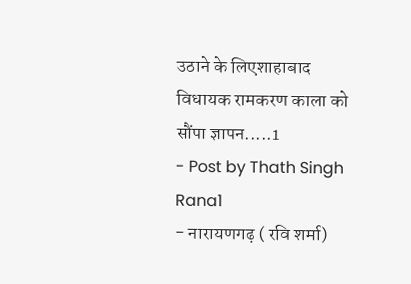उठाने के लिएशाहाबाद विधायक रामकरण काला को सौंपा ज्ञापन.....1
- Post by Thath Singh Rana1
- नारायणगढ़ ( रवि शर्मा)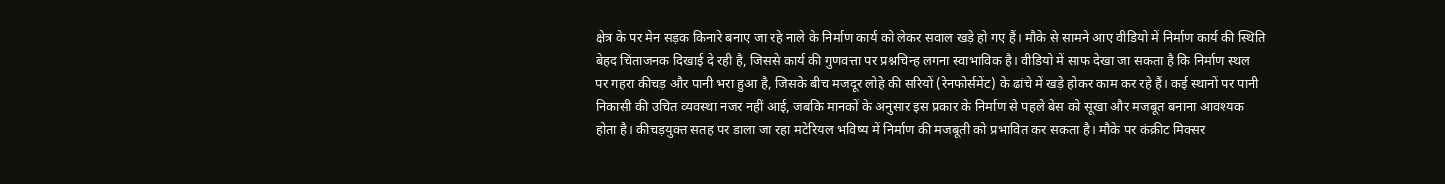क्षेत्र के पर मेन सड़क किनारे बनाए जा रहे नाले के निर्माण कार्य को लेकर सवाल खड़े हो गए हैं। मौके से सामने आए वीडियो में निर्माण कार्य की स्थिति बेहद चिंताजनक दिखाई दे रही है, जिससे कार्य की गुणवत्ता पर प्रश्नचिन्ह लगना स्वाभाविक है। वीडियो में साफ देखा जा सकता है कि निर्माण स्थल पर गहरा कीचड़ और पानी भरा हुआ है, जिसके बीच मजदूर लोहे की सरियों (रेनफोर्समेंट) के ढांचे में खड़े होकर काम कर रहे हैं। कई स्थानों पर पानी निकासी की उचित व्यवस्था नजर नहीं आई, जबकि मानकों के अनुसार इस प्रकार के निर्माण से पहले बेस को सूखा और मजबूत बनाना आवश्यक होता है। कीचड़युक्त सतह पर डाला जा रहा मटेरियल भविष्य में निर्माण की मजबूती को प्रभावित कर सकता है। मौके पर कंक्रीट मिक्सर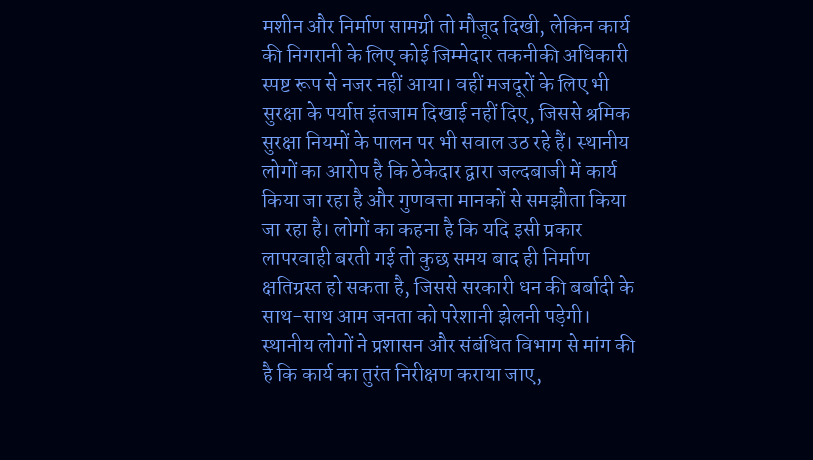मशीन और निर्माण सामग्री तो मौजूद दिखी, लेकिन कार्य की निगरानी के लिए कोई जिम्मेदार तकनीकी अधिकारी स्पष्ट रूप से नजर नहीं आया। वहीं मजदूरों के लिए भी सुरक्षा के पर्याप्त इंतजाम दिखाई नहीं दिए, जिससे श्रमिक सुरक्षा नियमों के पालन पर भी सवाल उठ रहे हैं। स्थानीय लोगों का आरोप है कि ठेकेदार द्वारा जल्दबाजी में कार्य किया जा रहा है और गुणवत्ता मानकों से समझौता किया जा रहा है। लोगों का कहना है कि यदि इसी प्रकार लापरवाही बरती गई तो कुछ समय बाद ही निर्माण क्षतिग्रस्त हो सकता है, जिससे सरकारी धन की बर्बादी के साथ-साथ आम जनता को परेशानी झेलनी पड़ेगी। स्थानीय लोगों ने प्रशासन और संबंधित विभाग से मांग की है कि कार्य का तुरंत निरीक्षण कराया जाए,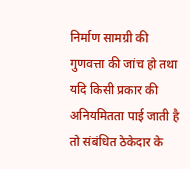निर्माण सामग्री की गुणवत्ता की जांच हो तथा यदि किसी प्रकार की अनियमितता पाई जाती है तो संबंधित ठेकेदार के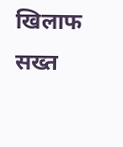खिलाफ सख्त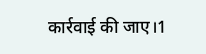कार्रवाई की जाए।1